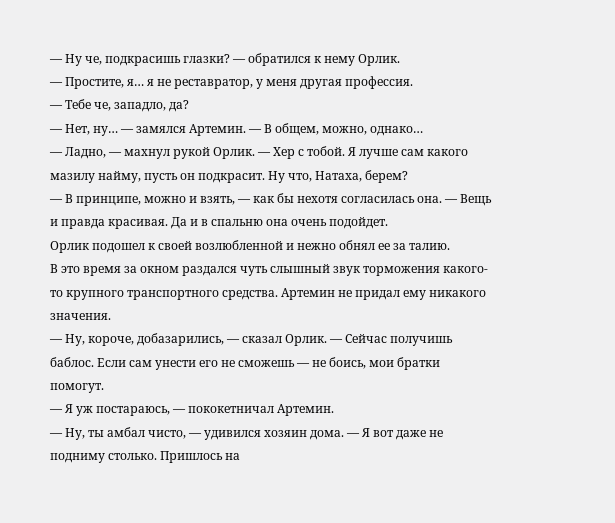— Ну че, подкрасишь глазки? — обратился к нему Орлик.
— Простите, я… я не реставратор, у меня другая профессия.
— Тебе че, западло, да?
— Нет, ну… — замялся Артемин. — В общем, можно, однако…
— Ладно, — махнул рукой Орлик. — Хер с тобой. Я лучше сам какого мазилу найму, пусть он подкрасит. Ну что, Натаха, берем?
— В принципе, можно и взять, — как бы нехотя согласилась она. — Вещь и правда красивая. Да и в спальню она очень подойдет.
Орлик подошел к своей возлюбленной и нежно обнял ее за талию.
В это время за окном раздался чуть слышный звук торможения какого-то крупного транспортного средства. Артемин не придал ему никакого значения.
— Ну, короче, добазарились, — сказал Орлик. — Сейчас получишь баблос. Если сам унести его не сможешь — не боись, мои братки помогут.
— Я уж постараюсь, — пококетничал Артемин.
— Ну, ты амбал чисто, — удивился хозяин дома. — Я вот даже не подниму столько. Пришлось на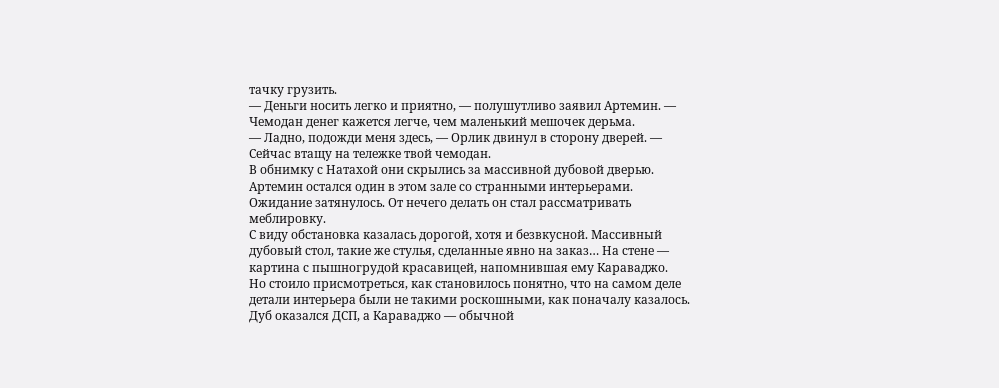тачку грузить.
— Деньги носить легко и приятно, — полушутливо заявил Артемин. — Чемодан денег кажется легче, чем маленький мешочек дерьма.
— Ладно, подожди меня здесь, — Орлик двинул в сторону дверей. — Сейчас втащу на тележке твой чемодан.
В обнимку с Натахой они скрылись за массивной дубовой дверью. Артемин остался один в этом зале со странными интерьерами.
Ожидание затянулось. От нечего делать он стал рассматривать меблировку.
С виду обстановка казалась дорогой, хотя и безвкусной. Массивный дубовый стол, такие же стулья, сделанные явно на заказ… На стене — картина с пышногрудой красавицей, напомнившая ему Караваджо.
Но стоило присмотреться, как становилось понятно, что на самом деле детали интерьера были не такими роскошными, как поначалу казалось. Дуб оказался ДСП, а Караваджо — обычной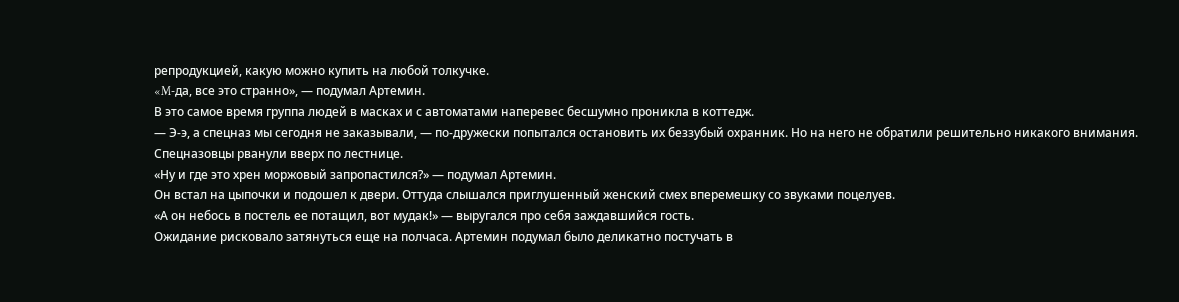репродукцией, какую можно купить на любой толкучке.
«M-да, все это странно», — подумал Артемин.
В это самое время группа людей в масках и с автоматами наперевес бесшумно проникла в коттедж.
— Э-э, а спецназ мы сегодня не заказывали, — по-дружески попытался остановить их беззубый охранник. Но на него не обратили решительно никакого внимания.
Спецназовцы рванули вверх по лестнице.
«Ну и где это хрен моржовый запропастился?» — подумал Артемин.
Он встал на цыпочки и подошел к двери. Оттуда слышался приглушенный женский смех вперемешку со звуками поцелуев.
«А он небось в постель ее потащил, вот мудак!» — выругался про себя заждавшийся гость.
Ожидание рисковало затянуться еще на полчаса. Артемин подумал было деликатно постучать в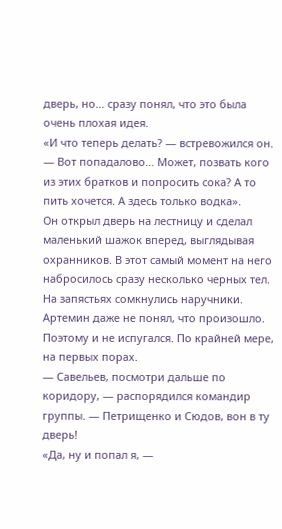дверь, но… сразу понял, что это была очень плохая идея.
«И что теперь делать? — встревожился он. — Вот попадалово… Может, позвать кого из этих братков и попросить сока? А то пить хочется. А здесь только водка».
Он открыл дверь на лестницу и сделал маленький шажок вперед, выглядывая охранников. В этот самый момент на него набросилось сразу несколько черных тел. На запястьях сомкнулись наручники.
Артемин даже не понял, что произошло. Поэтому и не испугался. По крайней мере, на первых порах.
— Савельев, посмотри дальше по коридору, — распорядился командир группы. — Петрищенко и Сюдов, вон в ту дверь!
«Да, ну и попал я, —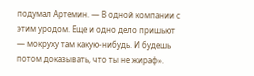подумал Артемин. — В одной компании с этим уродом. Еще и одно дело пришьют — мокруху там какую-нибудь. И будешь потом доказывать, что ты не жираф».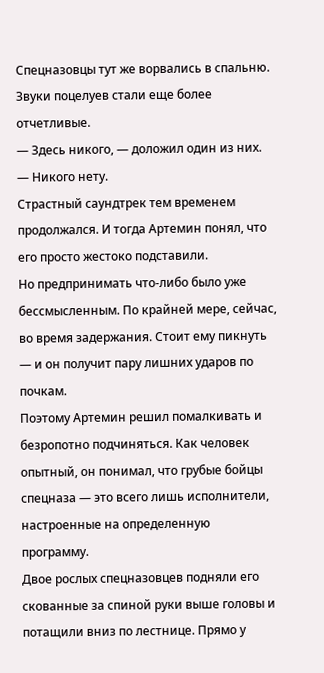Спецназовцы тут же ворвались в спальню. Звуки поцелуев стали еще более отчетливые.
— Здесь никого, — доложил один из них. — Никого нету.
Страстный саундтрек тем временем продолжался. И тогда Артемин понял, что его просто жестоко подставили.
Но предпринимать что-либо было уже бессмысленным. По крайней мере, сейчас, во время задержания. Стоит ему пикнуть — и он получит пару лишних ударов по почкам.
Поэтому Артемин решил помалкивать и безропотно подчиняться. Как человек опытный, он понимал, что грубые бойцы спецназа — это всего лишь исполнители, настроенные на определенную программу.
Двое рослых спецназовцев подняли его скованные за спиной руки выше головы и потащили вниз по лестнице. Прямо у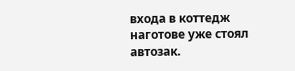входа в коттедж наготове уже стоял автозак.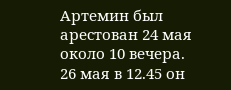Артемин был арестован 24 мая около 10 вечера.
26 мая в 12.45 он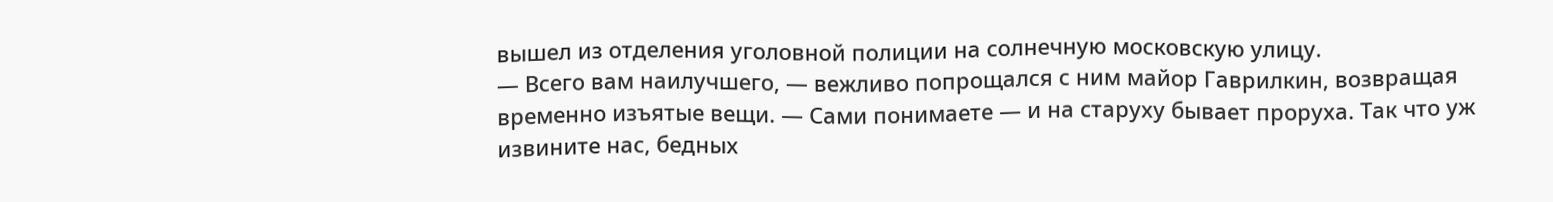вышел из отделения уголовной полиции на солнечную московскую улицу.
— Всего вам наилучшего, — вежливо попрощался с ним майор Гаврилкин, возвращая временно изъятые вещи. — Сами понимаете — и на старуху бывает проруха. Так что уж извините нас, бедных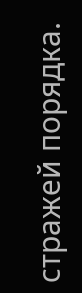стражей порядка.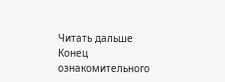Читать дальше
Конец ознакомительного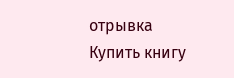отрывка
Купить книгу